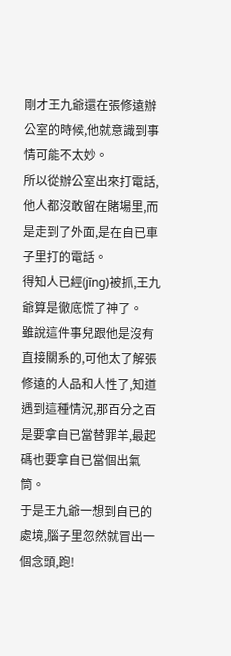剛才王九爺還在張修遠辦公室的時候,他就意識到事情可能不太妙。
所以從辦公室出來打電話,他人都沒敢留在賭場里,而是走到了外面,是在自已車子里打的電話。
得知人已經(jīng)被抓,王九爺算是徹底慌了神了。
雖說這件事兒跟他是沒有直接關系的,可他太了解張修遠的人品和人性了,知道遇到這種情況,那百分之百是要拿自已當替罪羊,最起碼也要拿自已當個出氣筒。
于是王九爺一想到自已的處境,腦子里忽然就冒出一個念頭,跑!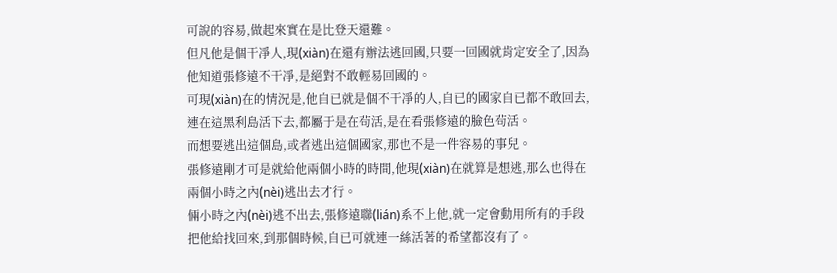可說的容易,做起來實在是比登天還難。
但凡他是個干凈人,現(xiàn)在還有辦法逃回國,只要一回國就肯定安全了,因為他知道張修遠不干凈,是絕對不敢輕易回國的。
可現(xiàn)在的情況是,他自已就是個不干凈的人,自已的國家自已都不敢回去,連在這黑利島活下去,都屬于是在茍活,是在看張修遠的臉色茍活。
而想要逃出這個島,或者逃出這個國家,那也不是一件容易的事兒。
張修遠剛才可是就給他兩個小時的時間,他現(xiàn)在就算是想逃,那么也得在兩個小時之內(nèi)逃出去才行。
倆小時之內(nèi)逃不出去,張修遠聯(lián)系不上他,就一定會動用所有的手段把他給找回來,到那個時候,自已可就連一絲活著的希望都沒有了。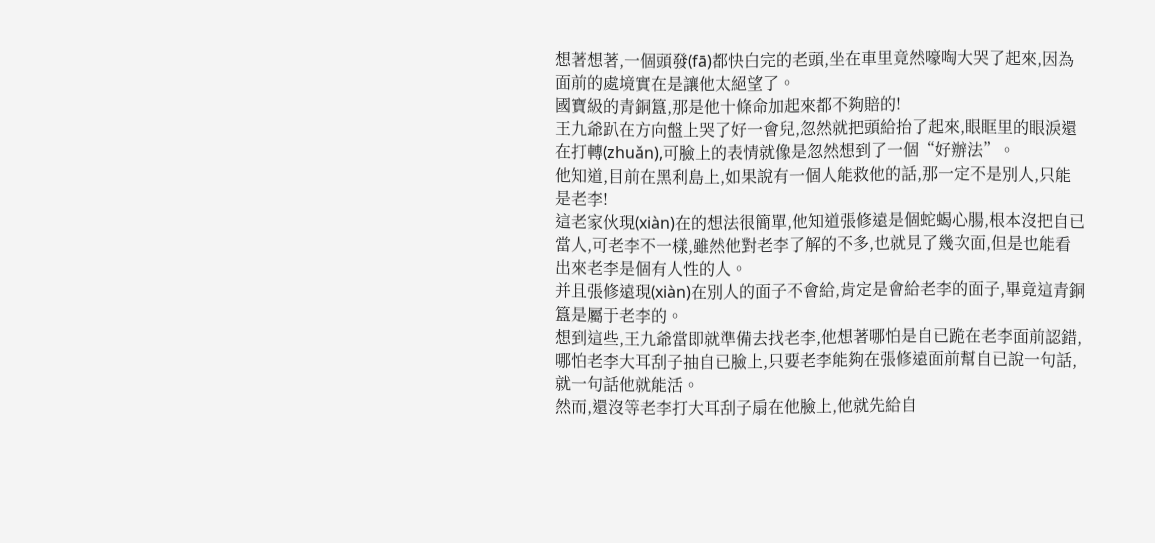想著想著,一個頭發(fā)都快白完的老頭,坐在車里竟然嚎啕大哭了起來,因為面前的處境實在是讓他太絕望了。
國寶級的青銅簋,那是他十條命加起來都不夠賠的!
王九爺趴在方向盤上哭了好一會兒,忽然就把頭給抬了起來,眼眶里的眼淚還在打轉(zhuǎn),可臉上的表情就像是忽然想到了一個“好辦法”。
他知道,目前在黑利島上,如果說有一個人能救他的話,那一定不是別人,只能是老李!
這老家伙現(xiàn)在的想法很簡單,他知道張修遠是個蛇蝎心腸,根本沒把自已當人,可老李不一樣,雖然他對老李了解的不多,也就見了幾次面,但是也能看出來老李是個有人性的人。
并且張修遠現(xiàn)在別人的面子不會給,肯定是會給老李的面子,畢竟這青銅簋是屬于老李的。
想到這些,王九爺當即就準備去找老李,他想著哪怕是自已跪在老李面前認錯,哪怕老李大耳刮子抽自已臉上,只要老李能夠在張修遠面前幫自已說一句話,就一句話他就能活。
然而,還沒等老李打大耳刮子扇在他臉上,他就先給自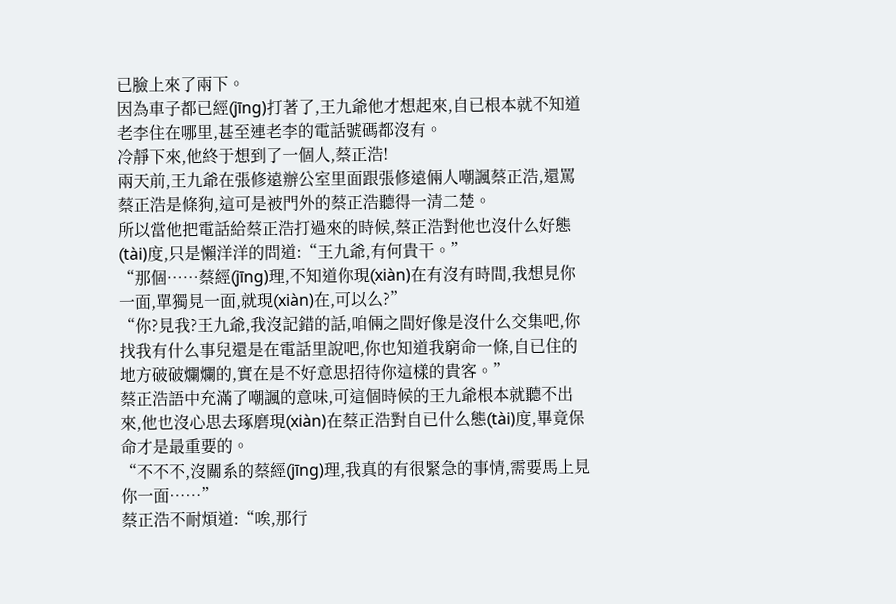已臉上來了兩下。
因為車子都已經(jīng)打著了,王九爺他才想起來,自已根本就不知道老李住在哪里,甚至連老李的電話號碼都沒有。
冷靜下來,他終于想到了一個人,蔡正浩!
兩天前,王九爺在張修遠辦公室里面跟張修遠倆人嘲諷蔡正浩,還罵蔡正浩是條狗,這可是被門外的蔡正浩聽得一清二楚。
所以當他把電話給蔡正浩打過來的時候,蔡正浩對他也沒什么好態(tài)度,只是懶洋洋的問道:“王九爺,有何貴干。”
“那個……蔡經(jīng)理,不知道你現(xiàn)在有沒有時間,我想見你一面,單獨見一面,就現(xiàn)在,可以么?”
“你?見我?王九爺,我沒記錯的話,咱倆之間好像是沒什么交集吧,你找我有什么事兒還是在電話里說吧,你也知道我窮命一條,自已住的地方破破爛爛的,實在是不好意思招待你這樣的貴客。”
蔡正浩語中充滿了嘲諷的意味,可這個時候的王九爺根本就聽不出來,他也沒心思去琢磨現(xiàn)在蔡正浩對自已什么態(tài)度,畢竟保命才是最重要的。
“不不不,沒關系的蔡經(jīng)理,我真的有很緊急的事情,需要馬上見你一面……”
蔡正浩不耐煩道:“唉,那行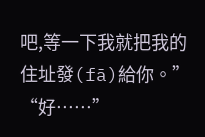吧,等一下我就把我的住址發(fā)給你。”
“好……”